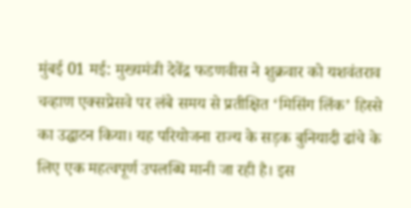मुंबई 01 मई: मुख्यमंत्री देवेंद्र फडणवीस ने शुक्रवार को यशवंतराव चव्हाण एक्सप्रेसवे पर लंबे समय से प्रतीक्षित ‘मिसिंग लिंक’ हिस्से का उद्घाटन किया। यह परियोजना राज्य के सड़क बुनियादी ढांचे के लिए एक महत्वपूर्ण उपलब्धि मानी जा रही है। इस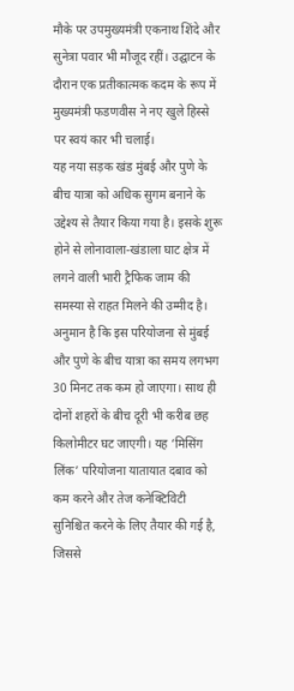मौके पर उपमुख्यमंत्री एकनाथ शिंदे और सुनेत्रा पवार भी मौजूद रहीं। उद्घाटन के दौरान एक प्रतीकात्मक कदम के रूप में मुख्यमंत्री फडणवीस ने नए खुले हिस्से पर स्वयं कार भी चलाई।
यह नया सड़क खंड मुंबई और पुणे के बीच यात्रा को अधिक सुगम बनाने के उद्देश्य से तैयार किया गया है। इसके शुरू होने से लोनावाला-खंडाला घाट क्षेत्र में लगने वाली भारी ट्रैफिक जाम की समस्या से राहत मिलने की उम्मीद है। अनुमान है कि इस परियोजना से मुंबई और पुणे के बीच यात्रा का समय लगभग 30 मिनट तक कम हो जाएगा। साथ ही दोनों शहरों के बीच दूरी भी करीब छह किलोमीटर घट जाएगी। यह ‘मिसिंग लिंक’ परियोजना यातायात दबाव को कम करने और तेज कनेक्टिविटी सुनिश्चित करने के लिए तैयार की गई है, जिससे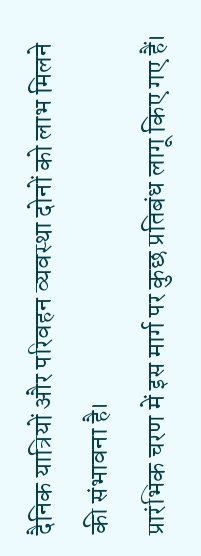दैनिक यात्रियों और परिवहन व्यवस्था दोनों को लाभ मिलने की संभावना है।
प्रारंभिक चरण में इस मार्ग पर कुछ प्रतिबंध लागू किए गए हैं।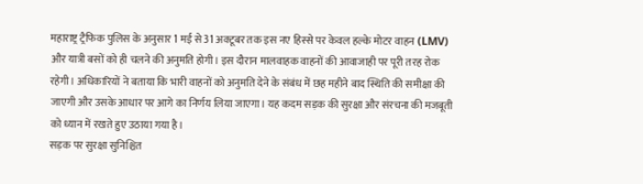महाराष्ट्र ट्रैफिक पुलिस के अनुसार 1 मई से 31 अक्टूबर तक इस नए हिस्से पर केवल हल्के मोटर वाहन (LMV) और यात्री बसों को ही चलने की अनुमति होगी। इस दौरान मालवाहक वाहनों की आवाजाही पर पूरी तरह रोक रहेगी। अधिकारियों ने बताया कि भारी वाहनों को अनुमति देने के संबंध में छह महीने बाद स्थिति की समीक्षा की जाएगी और उसके आधार पर आगे का निर्णय लिया जाएगा। यह कदम सड़क की सुरक्षा और संरचना की मजबूती को ध्यान में रखते हुए उठाया गया है।
सड़क पर सुरक्षा सुनिश्चित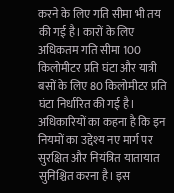करने के लिए गति सीमा भी तय की गई है। कारों के लिए अधिकतम गति सीमा 100 किलोमीटर प्रति घंटा और यात्री बसों के लिए 80 किलोमीटर प्रति घंटा निर्धारित की गई है। अधिकारियों का कहना है कि इन नियमों का उद्देश्य नए मार्ग पर सुरक्षित और नियंत्रित यातायात सुनिश्चित करना है। इस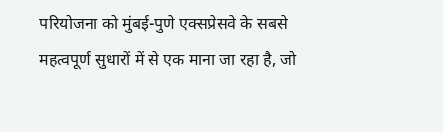परियोजना को मुंबई-पुणे एक्सप्रेसवे के सबसे महत्वपूर्ण सुधारों में से एक माना जा रहा है, जो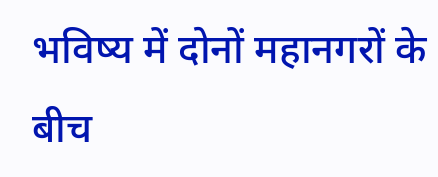भविष्य में दोनों महानगरों के बीच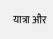यात्रा और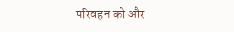परिवहन को और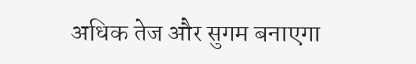अधिक तेज और सुगम बनाएगा